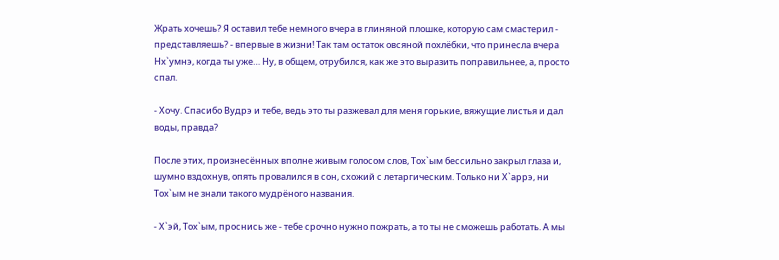Жрать хочешь? Я оставил тебе немного вчера в глиняной плошке, которую сам смастерил - представляешь? - впервые в жизни! Так там остаток овсяной похлёбки, что принесла вчера Нх`умнэ, когда ты уже… Ну, в общем, отрубился, как же это выразить поправильнее, а, просто спал.

- Хочу. Спасибо Вудрэ и тебе, ведь это ты разжевал для меня горькие, вяжущие листья и дал воды, правда?

После этих, произнесённых вполне живым голосом слов, Тох`ым бессильно закрыл глаза и, шумно вздохнув, опять провалился в сон, схожий с летаргическим. Только ни Х`аррэ, ни Тох`ым не знали такого мудрёного названия.

- Х`эй, Тох`ым, проснись же - тебе срочно нужно пожрать, а то ты не сможешь работать. А мы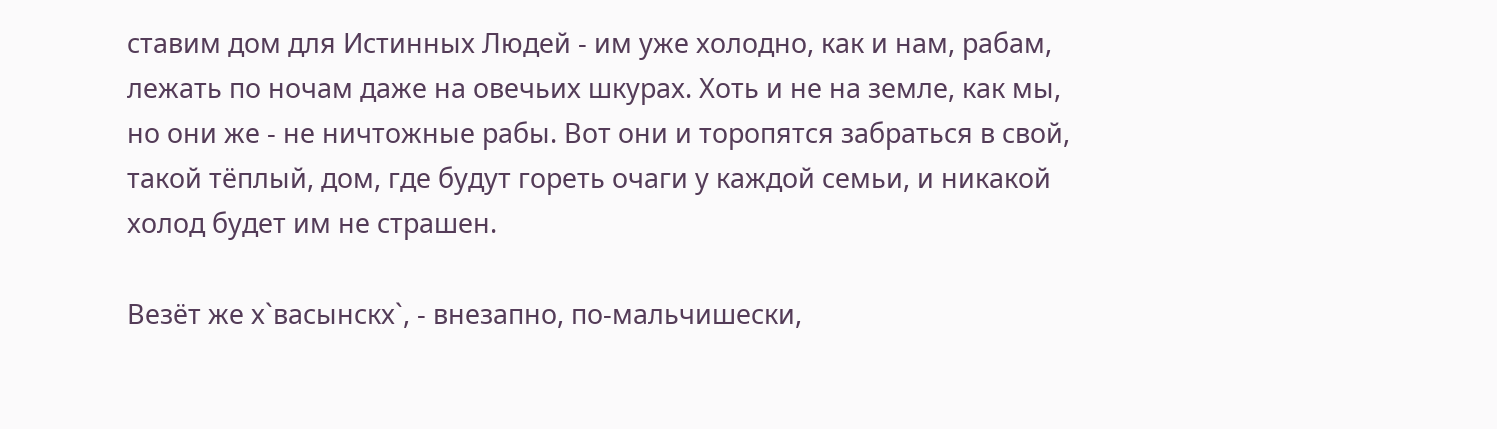ставим дом для Истинных Людей - им уже холодно, как и нам, рабам, лежать по ночам даже на овечьих шкурах. Хоть и не на земле, как мы, но они же - не ничтожные рабы. Вот они и торопятся забраться в свой, такой тёплый, дом, где будут гореть очаги у каждой семьи, и никакой холод будет им не страшен.

Везёт же х`васынскх`, - внезапно, по-мальчишески,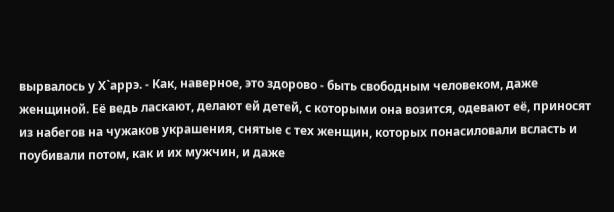вырвалось у Х`аррэ. - Как, наверное, это здорово - быть свободным человеком, даже женщиной. Её ведь ласкают, делают ей детей, с которыми она возится, одевают её, приносят из набегов на чужаков украшения, снятые с тех женщин, которых понасиловали всласть и поубивали потом, как и их мужчин, и даже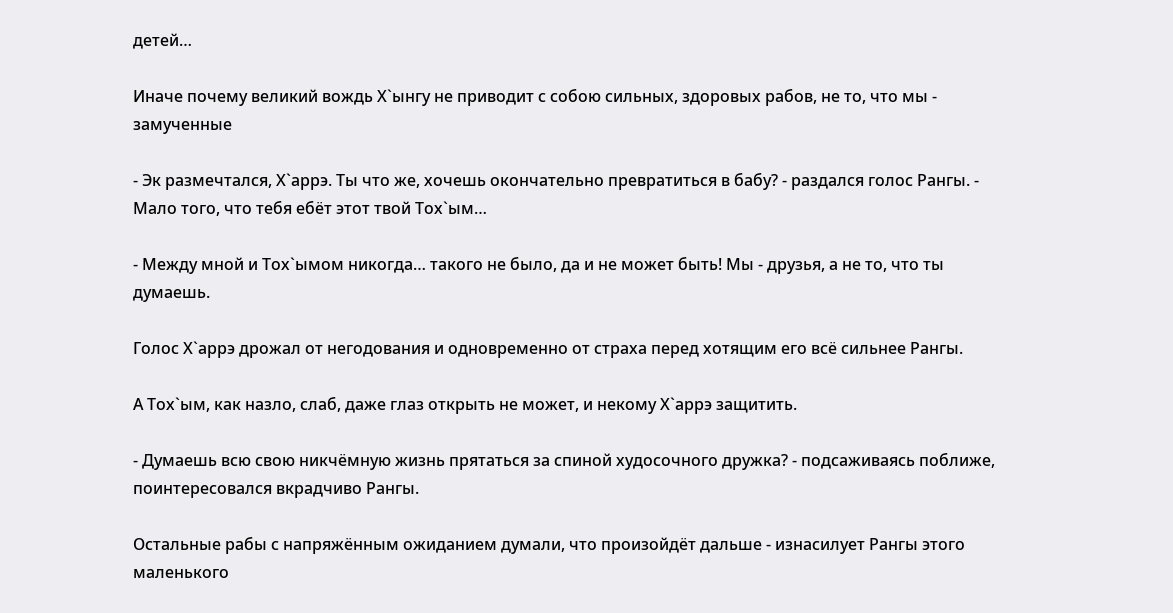детей…

Иначе почему великий вождь Х`ынгу не приводит с собою сильных, здоровых рабов, не то, что мы - замученные

- Эк размечтался, Х`аррэ. Ты что же, хочешь окончательно превратиться в бабу? - раздался голос Рангы. - Мало того, что тебя ебёт этот твой Тох`ым…

- Между мной и Тох`ымом никогда… такого не было, да и не может быть! Мы - друзья, а не то, что ты думаешь.

Голос Х`аррэ дрожал от негодования и одновременно от страха перед хотящим его всё сильнее Рангы.

А Тох`ым, как назло, слаб, даже глаз открыть не может, и некому Х`аррэ защитить.

- Думаешь всю свою никчёмную жизнь прятаться за спиной худосочного дружка? - подсаживаясь поближе, поинтересовался вкрадчиво Рангы.

Остальные рабы с напряжённым ожиданием думали, что произойдёт дальше - изнасилует Рангы этого маленького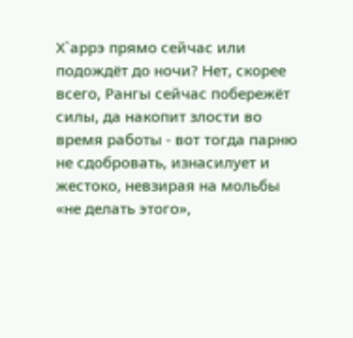Х`аррэ прямо сейчас или подождёт до ночи? Нет, скорее всего, Рангы сейчас побережёт силы, да накопит злости во время работы - вот тогда парню не сдобровать, изнасилует и жестоко, невзирая на мольбы «не делать этого»,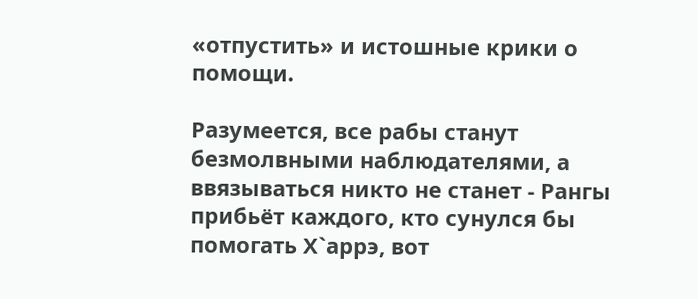«отпустить» и истошные крики о помощи.

Разумеется, все рабы станут безмолвными наблюдателями, а ввязываться никто не станет - Рангы прибьёт каждого, кто сунулся бы помогать Х`аррэ, вот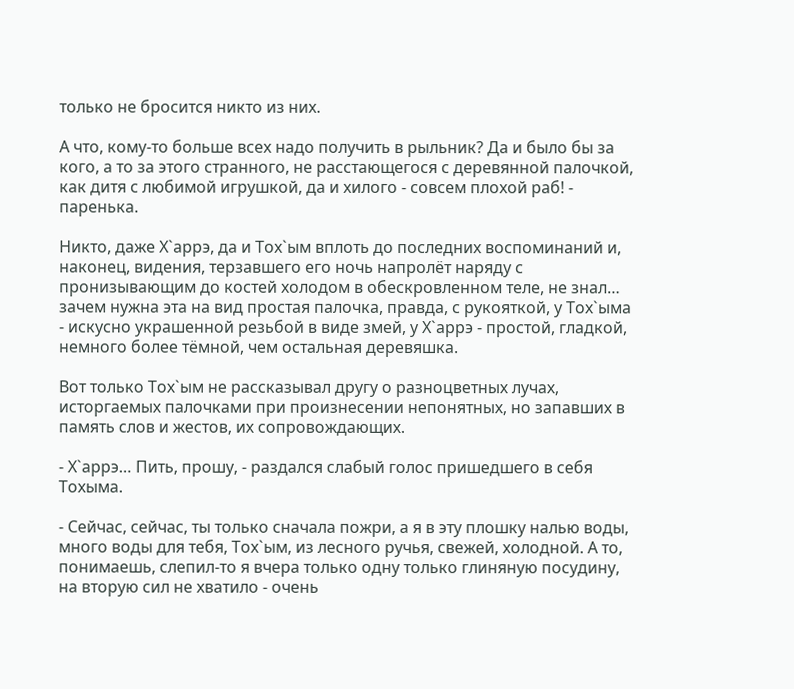только не бросится никто из них.

А что, кому-то больше всех надо получить в рыльник? Да и было бы за кого, а то за этого странного, не расстающегося с деревянной палочкой, как дитя с любимой игрушкой, да и хилого - совсем плохой раб! - паренька.

Никто, даже Х`аррэ, да и Тох`ым вплоть до последних воспоминаний и, наконец, видения, терзавшего его ночь напролёт наряду с пронизывающим до костей холодом в обескровленном теле, не знал… зачем нужна эта на вид простая палочка, правда, с рукояткой, у Тох`ыма - искусно украшенной резьбой в виде змей, у Х`аррэ - простой, гладкой, немного более тёмной, чем остальная деревяшка.

Вот только Тох`ым не рассказывал другу о разноцветных лучах, исторгаемых палочками при произнесении непонятных, но запавших в память слов и жестов, их сопровождающих.

- Х`аррэ… Пить, прошу, - раздался слабый голос пришедшего в себя Тохыма.

- Сейчас, сейчас, ты только сначала пожри, а я в эту плошку налью воды, много воды для тебя, Тох`ым, из лесного ручья, свежей, холодной. А то, понимаешь, слепил-то я вчера только одну только глиняную посудину, на вторую сил не хватило - очень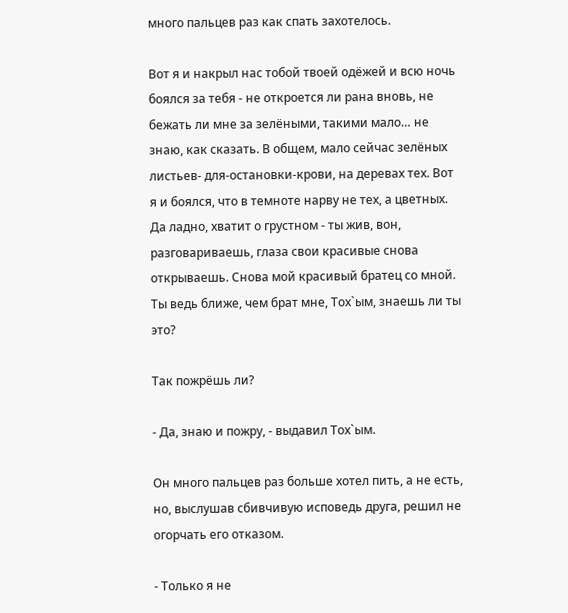много пальцев раз как спать захотелось.

Вот я и накрыл нас тобой твоей одёжей и всю ночь боялся за тебя - не откроется ли рана вновь, не бежать ли мне за зелёными, такими мало… не знаю, как сказать. В общем, мало сейчас зелёных листьев- для-остановки-крови, на деревах тех. Вот я и боялся, что в темноте нарву не тех, а цветных. Да ладно, хватит о грустном - ты жив, вон, разговариваешь, глаза свои красивые снова открываешь. Снова мой красивый братец со мной. Ты ведь ближе, чем брат мне, Тох`ым, знаешь ли ты это?

Так пожрёшь ли?

- Да, знаю и пожру, - выдавил Тох`ым.

Он много пальцев раз больше хотел пить, а не есть, но, выслушав сбивчивую исповедь друга, решил не огорчать его отказом.

- Только я не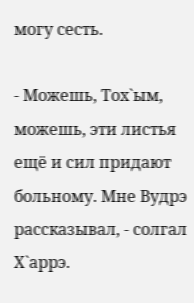могу сесть.

- Можешь, Тох`ым, можешь, эти листья ещё и сил придают больному. Мне Вудрэ рассказывал, - солгал Х`аррэ.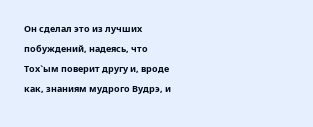Он сделал это из лучших побуждений, надеясь, что Тох`ым поверит другу и, вроде как, знаниям мудрого Вудрэ, и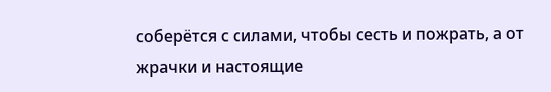соберётся с силами, чтобы сесть и пожрать, а от жрачки и настоящие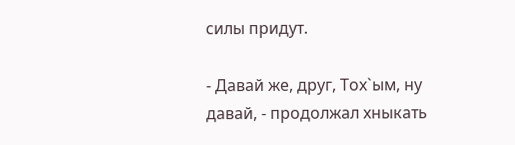силы придут.

- Давай же, друг, Тох`ым, ну давай, - продолжал хныкать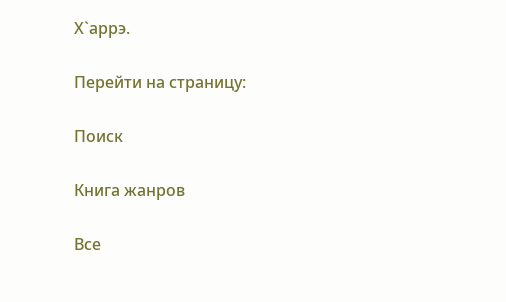Х`аррэ.

Перейти на страницу:

Поиск

Книга жанров

Все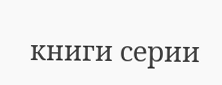книги серии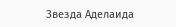Звезда Аделаида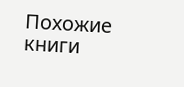Похожие книги